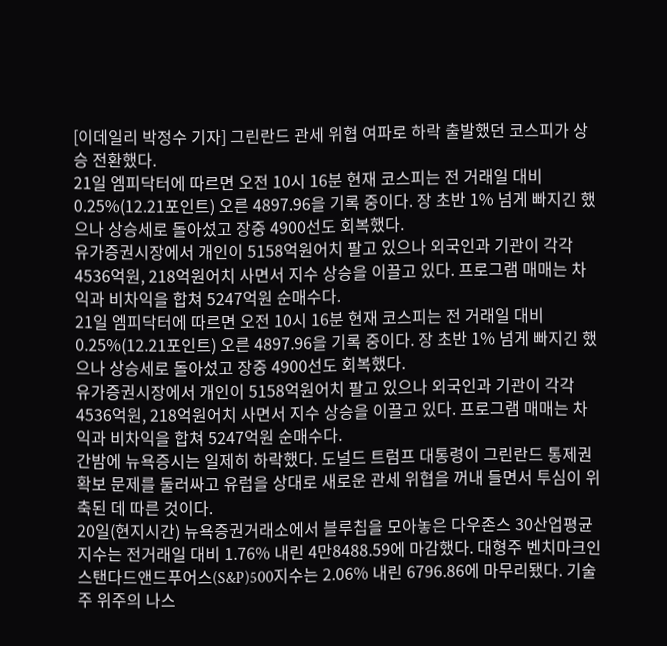[이데일리 박정수 기자] 그린란드 관세 위협 여파로 하락 출발했던 코스피가 상승 전환했다.
21일 엠피닥터에 따르면 오전 10시 16분 현재 코스피는 전 거래일 대비 0.25%(12.21포인트) 오른 4897.96을 기록 중이다. 장 초반 1% 넘게 빠지긴 했으나 상승세로 돌아섰고 장중 4900선도 회복했다.
유가증권시장에서 개인이 5158억원어치 팔고 있으나 외국인과 기관이 각각 4536억원, 218억원어치 사면서 지수 상승을 이끌고 있다. 프로그램 매매는 차익과 비차익을 합쳐 5247억원 순매수다.
21일 엠피닥터에 따르면 오전 10시 16분 현재 코스피는 전 거래일 대비 0.25%(12.21포인트) 오른 4897.96을 기록 중이다. 장 초반 1% 넘게 빠지긴 했으나 상승세로 돌아섰고 장중 4900선도 회복했다.
유가증권시장에서 개인이 5158억원어치 팔고 있으나 외국인과 기관이 각각 4536억원, 218억원어치 사면서 지수 상승을 이끌고 있다. 프로그램 매매는 차익과 비차익을 합쳐 5247억원 순매수다.
간밤에 뉴욕증시는 일제히 하락했다. 도널드 트럼프 대통령이 그린란드 통제권 확보 문제를 둘러싸고 유럽을 상대로 새로운 관세 위협을 꺼내 들면서 투심이 위축된 데 따른 것이다.
20일(현지시간) 뉴욕증권거래소에서 블루칩을 모아놓은 다우존스 30산업평균지수는 전거래일 대비 1.76% 내린 4만8488.59에 마감했다. 대형주 벤치마크인 스탠다드앤드푸어스(S&P)500지수는 2.06% 내린 6796.86에 마무리됐다. 기술주 위주의 나스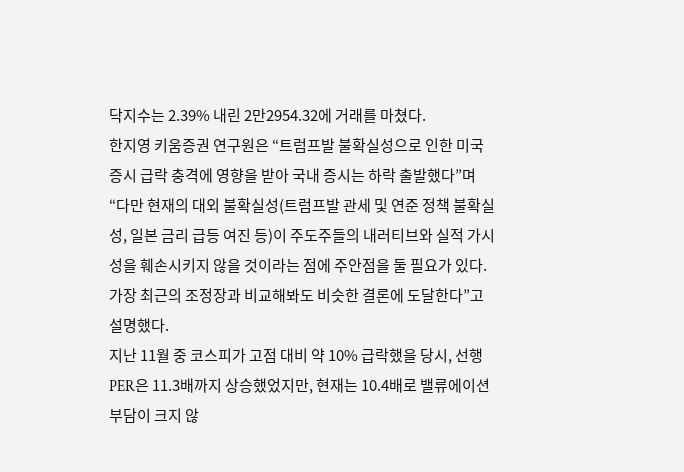닥지수는 2.39% 내린 2만2954.32에 거래를 마쳤다.
한지영 키움증권 연구원은 “트럼프발 불확실성으로 인한 미국 증시 급락 충격에 영향을 받아 국내 증시는 하락 출발했다”며 “다만 현재의 대외 불확실성(트럼프발 관세 및 연준 정책 불확실성, 일본 금리 급등 여진 등)이 주도주들의 내러티브와 실적 가시성을 훼손시키지 않을 것이라는 점에 주안점을 둘 필요가 있다. 가장 최근의 조정장과 비교해봐도 비슷한 결론에 도달한다”고 설명했다.
지난 11월 중 코스피가 고점 대비 약 10% 급락했을 당시, 선행 PER은 11.3배까지 상승했었지만, 현재는 10.4배로 밸류에이션 부담이 크지 않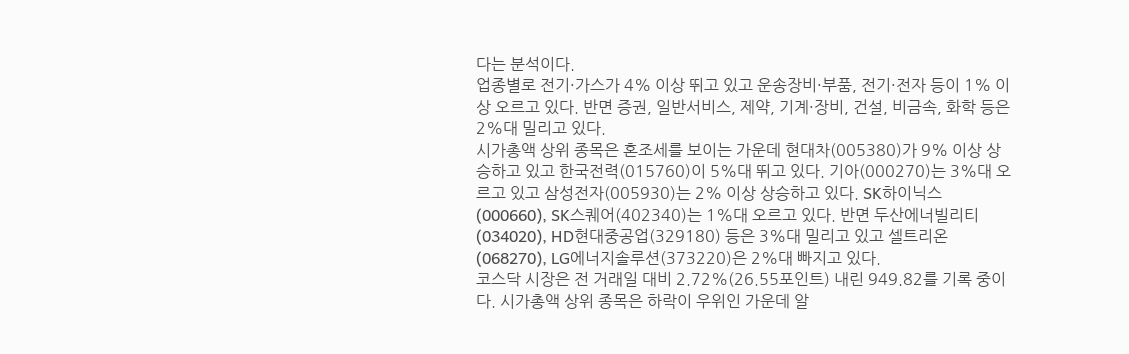다는 분석이다.
업종별로 전기·가스가 4% 이상 뛰고 있고 운송장비·부품, 전기·전자 등이 1% 이상 오르고 있다. 반면 증권, 일반서비스, 제약, 기계·장비, 건설, 비금속, 화학 등은 2%대 밀리고 있다.
시가총액 상위 종목은 혼조세를 보이는 가운데 현대차(005380)가 9% 이상 상승하고 있고 한국전력(015760)이 5%대 뛰고 있다. 기아(000270)는 3%대 오르고 있고 삼성전자(005930)는 2% 이상 상승하고 있다. SK하이닉스(000660), SK스퀘어(402340)는 1%대 오르고 있다. 반면 두산에너빌리티(034020), HD현대중공업(329180) 등은 3%대 밀리고 있고 셀트리온(068270), LG에너지솔루션(373220)은 2%대 빠지고 있다.
코스닥 시장은 전 거래일 대비 2.72%(26.55포인트) 내린 949.82를 기록 중이다. 시가총액 상위 종목은 하락이 우위인 가운데 알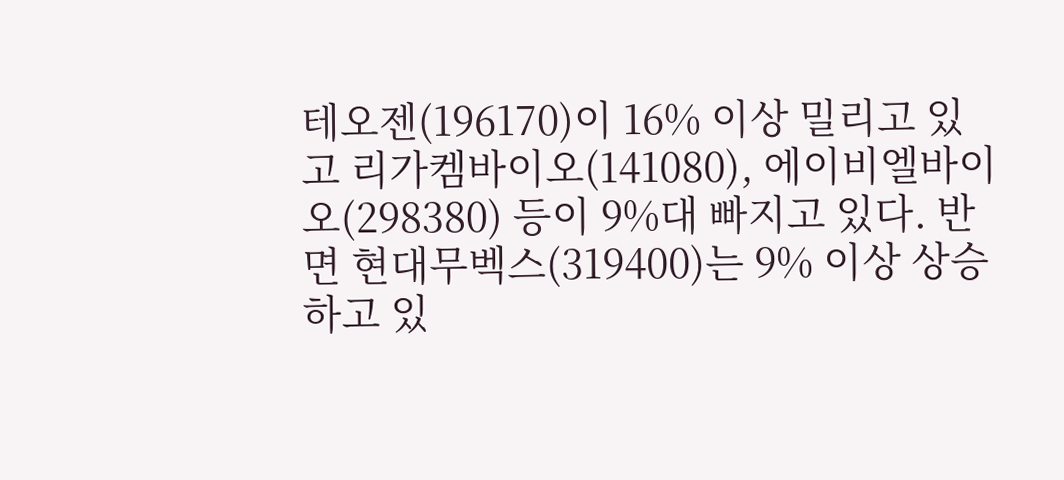테오젠(196170)이 16% 이상 밀리고 있고 리가켐바이오(141080), 에이비엘바이오(298380) 등이 9%대 빠지고 있다. 반면 현대무벡스(319400)는 9% 이상 상승하고 있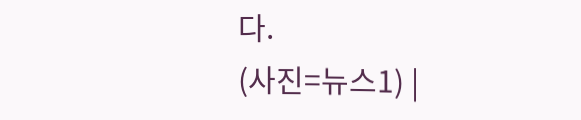다.
(사진=뉴스1) |